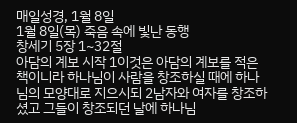매일성경, 1월 8일
1월 8일(목) 죽음 속에 빛난 동행
창세기 5장 1~32절
아담의 계보 시작 1이것은 아담의 계보를 적은 책이니라 하나님이 사람을 창조하실 때에 하나님의 모양대로 지으시되 2남자와 여자를 창조하셨고 그들이 창조되던 날에 하나님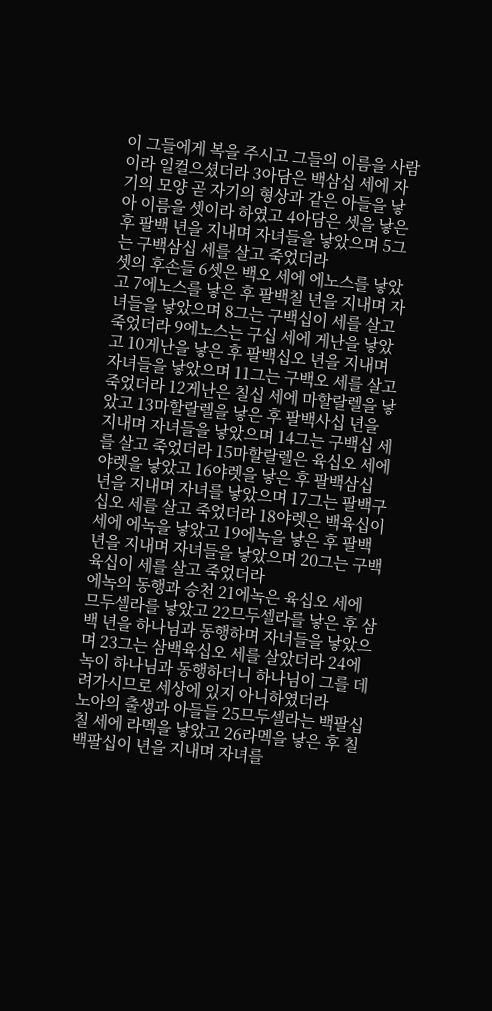이 그들에게 복을 주시고 그들의 이름을 사람이라 일컬으셨더라 3아담은 백삼십 세에 자기의 모양 곧 자기의 형상과 같은 아들을 낳아 이름을 셋이라 하였고 4아담은 셋을 낳은 후 팔백 년을 지내며 자녀들을 낳았으며 5그는 구백삼십 세를 살고 죽었더라
셋의 후손들 6셋은 백오 세에 에노스를 낳았고 7에노스를 낳은 후 팔백칠 년을 지내며 자녀들을 낳았으며 8그는 구백십이 세를 살고 죽었더라 9에노스는 구십 세에 게난을 낳았고 10게난을 낳은 후 팔백십오 년을 지내며 자녀들을 낳았으며 11그는 구백오 세를 살고 죽었더라 12게난은 칠십 세에 마할랄렐을 낳았고 13마할랄렐을 낳은 후 팔백사십 년을 지내며 자녀들을 낳았으며 14그는 구백십 세를 살고 죽었더라 15마할랄렐은 육십오 세에 야렛을 낳았고 16야렛을 낳은 후 팔백삼십 년을 지내며 자녀를 낳았으며 17그는 팔백구십오 세를 살고 죽었더라 18야렛은 백육십이 세에 에녹을 낳았고 19에녹을 낳은 후 팔백 년을 지내며 자녀들을 낳았으며 20그는 구백육십이 세를 살고 죽었더라
에녹의 동행과 승천 21에녹은 육십오 세에 므두셀라를 낳았고 22므두셀라를 낳은 후 삼백 년을 하나님과 동행하며 자녀들을 낳았으며 23그는 삼백육십오 세를 살았더라 24에녹이 하나님과 동행하더니 하나님이 그를 데려가시므로 세상에 있지 아니하였더라
노아의 출생과 아들들 25므두셀라는 백팔십칠 세에 라멕을 낳았고 26라멕을 낳은 후 칠백팔십이 년을 지내며 자녀를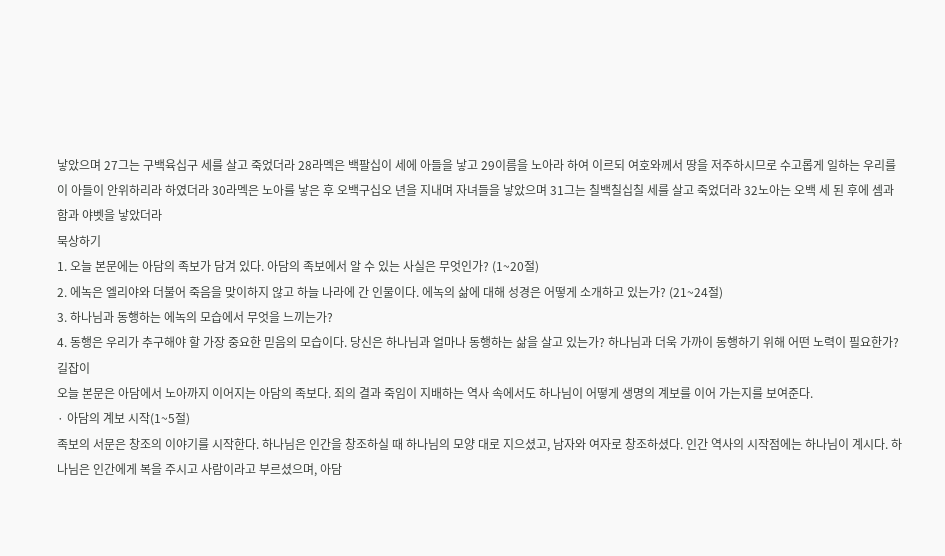낳았으며 27그는 구백육십구 세를 살고 죽었더라 28라멕은 백팔십이 세에 아들을 낳고 29이름을 노아라 하여 이르되 여호와께서 땅을 저주하시므로 수고롭게 일하는 우리를 이 아들이 안위하리라 하였더라 30라멕은 노아를 낳은 후 오백구십오 년을 지내며 자녀들을 낳았으며 31그는 칠백칠십칠 세를 살고 죽었더라 32노아는 오백 세 된 후에 셈과 함과 야벳을 낳았더라
묵상하기
1. 오늘 본문에는 아담의 족보가 담겨 있다. 아담의 족보에서 알 수 있는 사실은 무엇인가? (1~20절)
2. 에녹은 엘리야와 더불어 죽음을 맞이하지 않고 하늘 나라에 간 인물이다. 에녹의 삶에 대해 성경은 어떻게 소개하고 있는가? (21~24절)
3. 하나님과 동행하는 에녹의 모습에서 무엇을 느끼는가?
4. 동행은 우리가 추구해야 할 가장 중요한 믿음의 모습이다. 당신은 하나님과 얼마나 동행하는 삶을 살고 있는가? 하나님과 더욱 가까이 동행하기 위해 어떤 노력이 필요한가?
길잡이
오늘 본문은 아담에서 노아까지 이어지는 아담의 족보다. 죄의 결과 죽임이 지배하는 역사 속에서도 하나님이 어떻게 생명의 계보를 이어 가는지를 보여준다.
· 아담의 계보 시작(1~5절)
족보의 서문은 창조의 이야기를 시작한다. 하나님은 인간을 창조하실 때 하나님의 모양 대로 지으셨고, 남자와 여자로 창조하셨다. 인간 역사의 시작점에는 하나님이 계시다. 하나님은 인간에게 복을 주시고 사람이라고 부르셨으며, 아담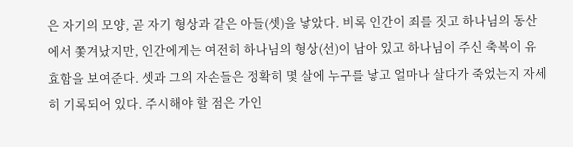은 자기의 모양, 곧 자기 형상과 같은 아들(셋)을 낳았다. 비록 인간이 죄를 짓고 하나님의 동산에서 쫓겨났지만, 인간에게는 여전히 하나님의 형상(선)이 남아 있고 하나님이 주신 축복이 유효함을 보여준다. 셋과 그의 자손들은 정확히 몇 살에 누구를 낳고 얼마나 살다가 죽었는지 자세히 기록되어 있다. 주시해야 할 점은 가인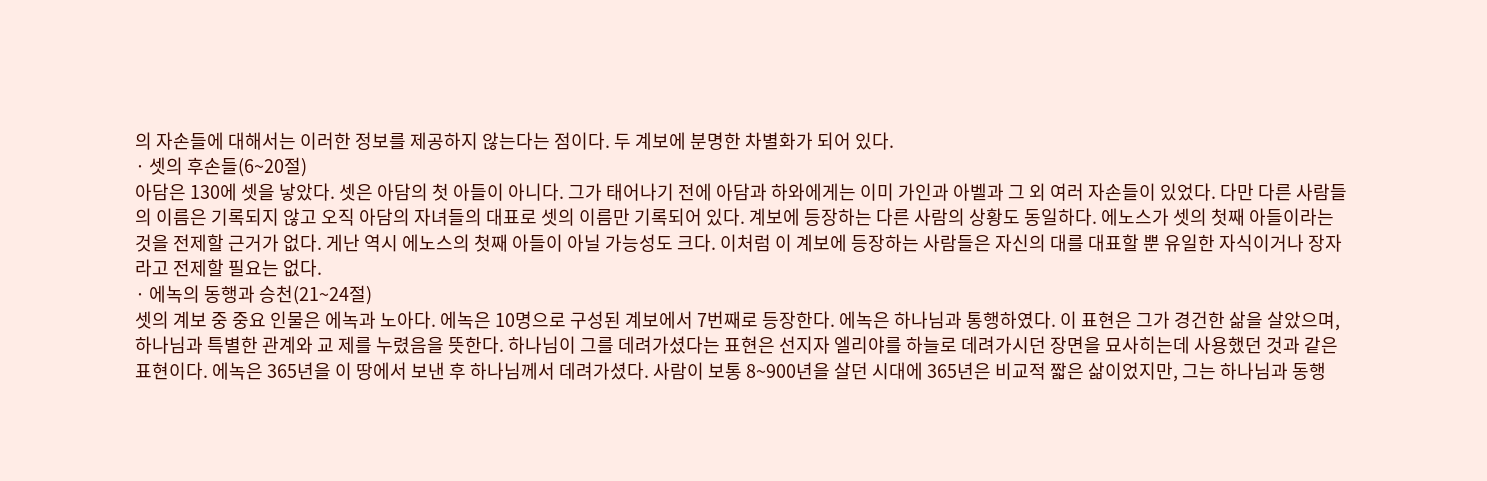의 자손들에 대해서는 이러한 정보를 제공하지 않는다는 점이다. 두 계보에 분명한 차별화가 되어 있다.
· 셋의 후손들(6~20절)
아담은 130에 셋을 낳았다. 셋은 아담의 첫 아들이 아니다. 그가 태어나기 전에 아담과 하와에게는 이미 가인과 아벨과 그 외 여러 자손들이 있었다. 다만 다른 사람들의 이름은 기록되지 않고 오직 아담의 자녀들의 대표로 셋의 이름만 기록되어 있다. 계보에 등장하는 다른 사람의 상황도 동일하다. 에노스가 셋의 첫째 아들이라는 것을 전제할 근거가 없다. 게난 역시 에노스의 첫째 아들이 아닐 가능성도 크다. 이처럼 이 계보에 등장하는 사람들은 자신의 대를 대표할 뿐 유일한 자식이거나 장자라고 전제할 필요는 없다.
· 에녹의 동행과 승천(21~24절)
셋의 계보 중 중요 인물은 에녹과 노아다. 에녹은 10명으로 구성된 계보에서 7번째로 등장한다. 에녹은 하나님과 통행하였다. 이 표현은 그가 경건한 삶을 살았으며, 하나님과 특별한 관계와 교 제를 누렸음을 뜻한다. 하나님이 그를 데려가셨다는 표현은 선지자 엘리야를 하늘로 데려가시던 장면을 묘사히는데 사용했던 것과 같은 표현이다. 에녹은 365년을 이 땅에서 보낸 후 하나님께서 데려가셨다. 사람이 보통 8~900년을 살던 시대에 365년은 비교적 짧은 삶이었지만, 그는 하나님과 동행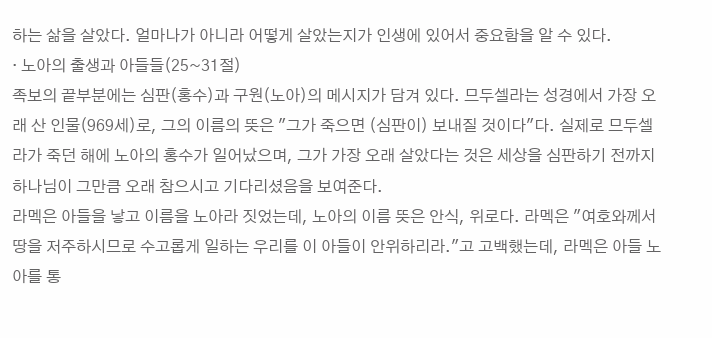하는 삶을 살았다. 얼마나가 아니라 어떻게 살았는지가 인생에 있어서 중요함을 알 수 있다.
· 노아의 출생과 아들들(25~31절)
족보의 끝부분에는 심판(홍수)과 구원(노아)의 메시지가 담겨 있다. 므두셀라는 성경에서 가장 오래 산 인물(969세)로, 그의 이름의 뜻은 "그가 죽으면 (심판이) 보내질 것이다"다. 실제로 므두셀라가 죽던 해에 노아의 홍수가 일어났으며, 그가 가장 오래 살았다는 것은 세상을 심판하기 전까지 하나님이 그만큼 오래 참으시고 기다리셨음을 보여준다.
라멕은 아들을 낳고 이름을 노아라 짓었는데, 노아의 이름 뜻은 안식, 위로다. 라멕은 "여호와께서 땅을 저주하시므로 수고롭게 일하는 우리를 이 아들이 안위하리라."고 고백했는데, 라멕은 아들 노아를 통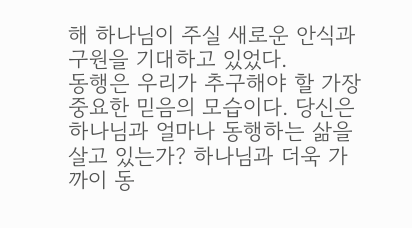해 하나님이 주실 새로운 안식과 구원을 기대하고 있었다.
동행은 우리가 추구해야 할 가장 중요한 믿음의 모습이다. 당신은 하나님과 얼마나 동행하는 삶을 살고 있는가? 하나님과 더욱 가까이 동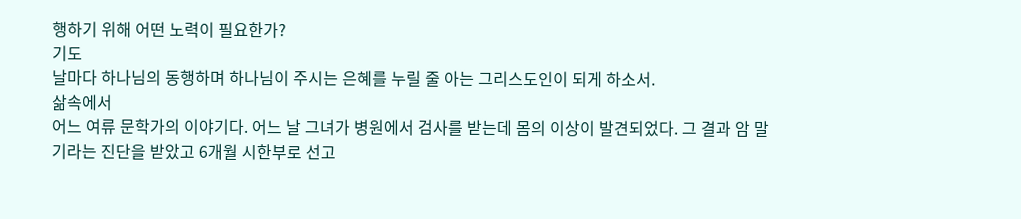행하기 위해 어떤 노력이 필요한가?
기도
날마다 하나님의 동행하며 하나님이 주시는 은혜를 누릴 줄 아는 그리스도인이 되게 하소서.
삶속에서
어느 여류 문학가의 이야기다. 어느 날 그녀가 병원에서 검사를 받는데 몸의 이상이 발견되었다. 그 결과 암 말기라는 진단을 받았고 6개월 시한부로 선고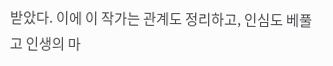받았다. 이에 이 작가는 관계도 정리하고, 인심도 베풀고 인생의 마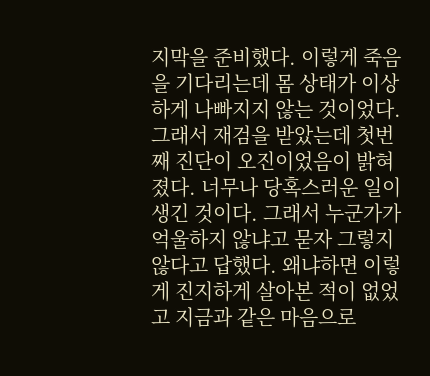지막을 준비했다. 이렇게 죽음을 기다리는데 몸 상태가 이상하게 나빠지지 않는 것이었다. 그래서 재검을 받았는데 첫번째 진단이 오진이었음이 밝혀졌다. 너무나 당혹스러운 일이 생긴 것이다. 그래서 누군가가 억울하지 않냐고 묻자 그렇지 않다고 답했다. 왜냐하면 이렇게 진지하게 살아본 적이 없었고 지금과 같은 마음으로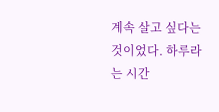계속 살고 싶다는 것이었다. 하루라는 시간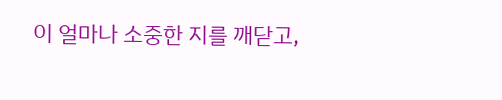이 얼마나 소중한 지를 깨닫고,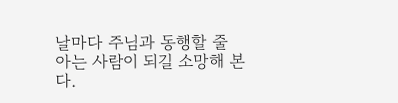날마다 주님과 동행할 줄 아는 사람이 되길 소망해 본다.